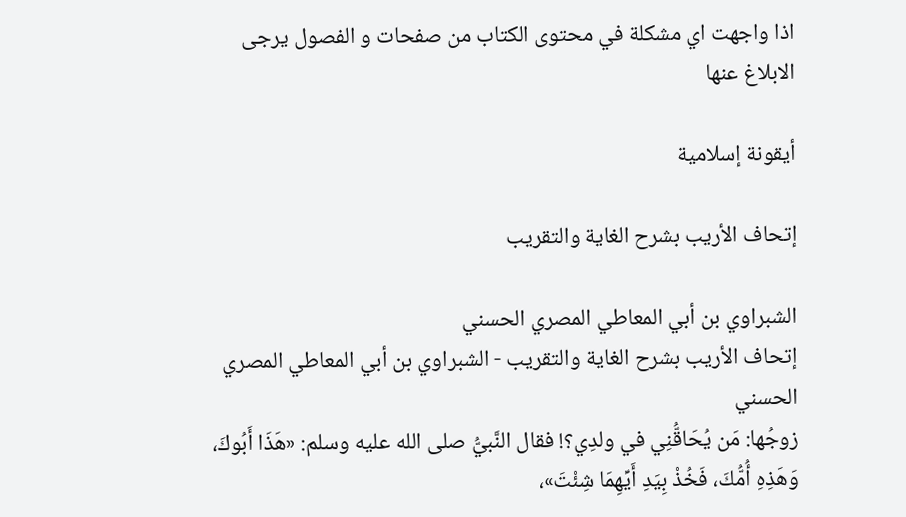اذا واجهت اي مشكلة في محتوى الكتاب من صفحات و الفصول يرجى الابلاغ عنها

أيقونة إسلامية

إتحاف الأريب بشرح الغاية والتقريب

الشبراوي بن أبي المعاطي المصري الحسني
إتحاف الأريب بشرح الغاية والتقريب - الشبراوي بن أبي المعاطي المصري الحسني
زوجُها: مَن يُحَاقُّنِي في ولدِي؟! فقال النَّبيُّ صلى الله عليه وسلم: «هَذَا أَبُوكَ، وَهَذِهِ أُمُّكَ، فَخُذْ بِيَدِ أَيِّهِمَا شِئْتَ»،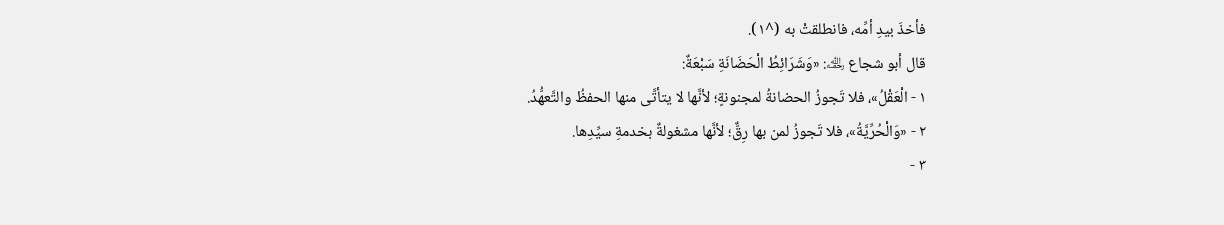فأخذَ بيدِ أمِّه، فانطلقتْ به (^١).
قال أبو شجاع ﵀: «وَشَرَائِطُ الْحَضَانَةِ سَبْعَةٌ:
١ - الْعَقْلُ»، فلا تَجوزُ الحضانةُ لمجنونةٍ؛ لأنَّها لا يتأتَّى منها الحفظُ والتَّعهُّدُ.
٢ - «وَالْحُرِّيَّةُ»، فلا تَجوزُ لمن بها رِقٌّ؛ لأنَّها مشغولةٌ بخدمةِ سيِّدِها.
٣ -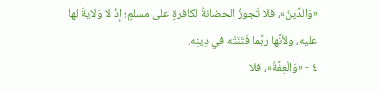«وَالدِّينُ»، فلا تَجوزُ الحضانةُ لكافرةٍ على مسلمٍ؛ إذْ لا وَلايةَ لها عليه، ولأنَّها ربَّما فَتَنَتْه في دِينِه.
٤ - «وَالْعِفَّةُ»، فلا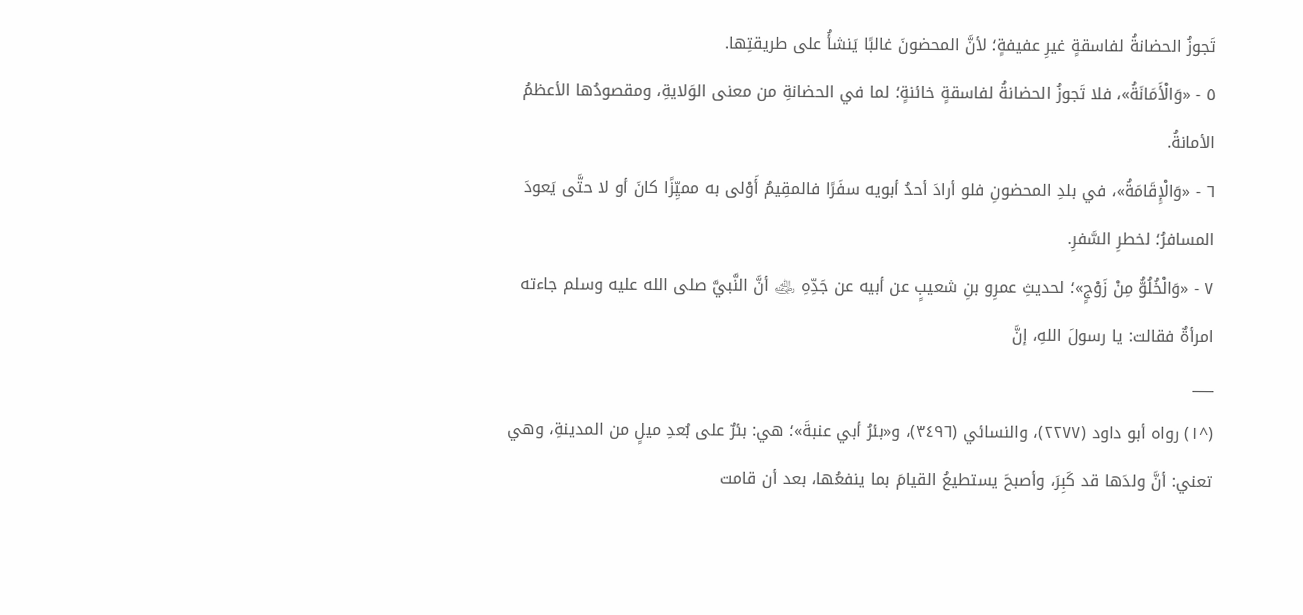تَجوزُ الحضانةُ لفاسقةٍ غيرِ عفيفةٍ؛ لأنَّ المحضونَ غالبًا يَنشأُ على طريقتِها.
٥ - «وَالْأَمَانَةُ»، فلا تَجوزُ الحضانةُ لفاسقةٍ خائنةٍ؛ لما في الحضانةِ من معنى الوَلايةِ، ومقصودُها الأعظمُ الأمانةُ.
٦ - «وَالْإِقَامَةُ»، في بلدِ المحضونِ فلو أرادَ أحدُ أبويه سفَرًا فالمقِيمُ أَوْلى به مميِّزًا كانَ أو لا حتَّى يَعودَ المسافرُ؛ لخطرِ السَّفرِ.
٧ - «وَالْخُلُوُّ مِنْ زَوْجٍ»؛ لحديثِ عمرِو بنِ شعيبٍ عن أبيه عن جَدِّهِ ﵁ أنَّ النَّبيَّ صلى الله عليه وسلم جاءته امرأةٌ فقالت: يا رسولَ اللهِ، إنَّ
___
(^١) رواه أبو داود (٢٢٧٧)، والنسائي (٣٤٩٦)، و«بئرُ أبي عنبةَ»؛ هي: بئرٌ على بُعدِ ميلٍ من المدينةِ، وهي تعني: أنَّ ولدَها قد كَبِرَ، وأصبحَ يستطيعُ القيامَ بما ينفعُها، بعد أن قامت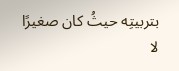بتربيتِه حيثُ كان صغيرًا لا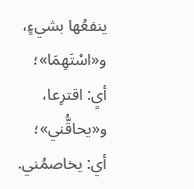ينفعُها بشيءٍ، و«اسْتَهِمَا»؛ أيِ: اقترِعا، و«يحاقُّني»؛ أي: يخاصمُني.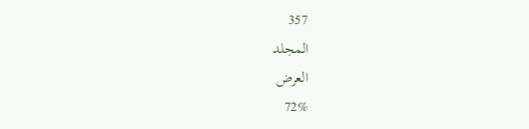357
المجلد
العرض
72%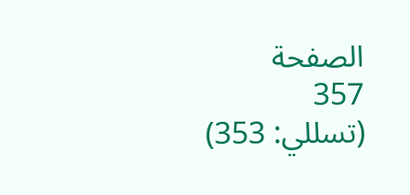الصفحة
357
(تسللي: 353)